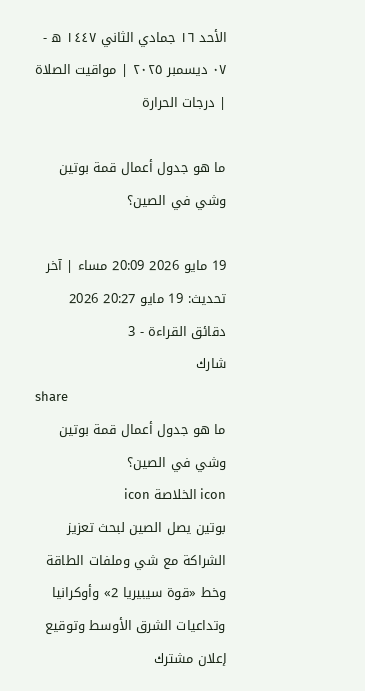الأحد ١٦ جمادي الثاني ١٤٤٧ ه - ٠٧ ديسمبر ٢٠٢٥ | مواقيت الصلاة | درجات الحرارة

ما هو جدول أعمال قمة بوتين وشي في الصين؟

19 مايو 2026 20:09 مساء | آخر تحديث: 19 مايو 20:27 2026
دقائق القراءة - 3
شارك
share
ما هو جدول أعمال قمة بوتين وشي في الصين؟
icon الخلاصة icon
بوتين يصل الصين لبحث تعزيز الشراكة مع شي وملفات الطاقة وخط «قوة سيبيريا 2» وأوكرانيا وتداعيات الشرق الأوسط وتوقيع إعلان مشترك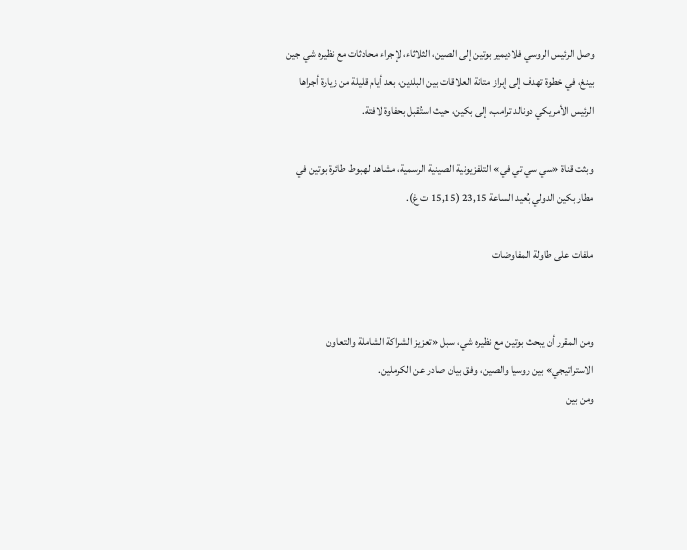وصل الرئيس الروسي فلاديمير بوتين إلى الصين، الثلاثاء، لإجراء محادثات مع نظيره شي جين بينغ، في خطوة تهدف إلى إبراز متانة العلاقات بين البلدين، بعد أيام قليلة من زيارة أجراها الرئيس الأمريكي دونالد ترامب، إلى بكين، حيث استُقبل بحفاوة لافتة.

وبثت قناة «سي سي تي في» التلفزيونية الصينية الرسمية، مشاهد لهبوط طائرة بوتين في مطار بكين الدولي بُعيد الساعة 23,15 (15,15 ت غ).

ملفات على طاولة المفاوضات


ومن المقرر أن يبحث بوتين مع نظيره شي، سبل «تعزيز الشراكة الشاملة والتعاون الاستراتيجي» بين روسيا والصين، وفق بيان صادر عن الكرملين.
ومن بين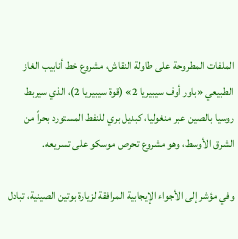الملفات المطروحة على طاولة النقاش، مشروع خط أنابيب الغاز الطبيعي «باور أوف سيبيريا 2» (قوة سيبيريا 2)، الذي سيربط روسيا بالصين عبر منغوليا، كبديل بري للنفط المستورد بحراً من الشرق الأوسط، وهو مشروع تحرص موسكو على تسريعه.

وفي مؤشر إلى الأجواء الإيجابية المرافقة لزيارة بوتين الصينية، تبادل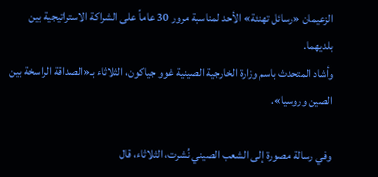الزعيمان «رسائل تهنئة» الأحد لمناسبة مرور 30 عاماً على الشراكة الاستراتيجية بين بلديهما.
وأشاد المتحدث باسم وزارة الخارجية الصينية غوو جياكون، الثلاثاء بـ«الصداقة الراسخة بين الصين وروسيا».

وفي رسالة مصورة إلى الشعب الصيني نُشرت، الثلاثاء، قال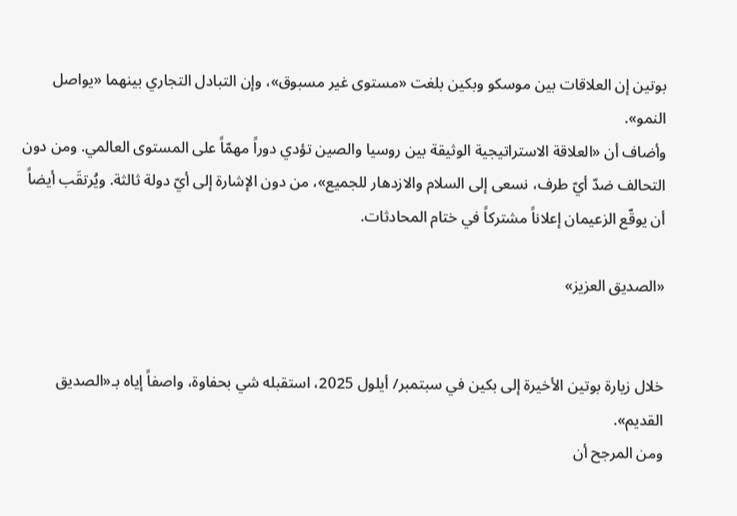بوتين إن العلاقات بين موسكو وبكين بلغت «مستوى غير مسبوق»، وإن التبادل التجاري بينهما «يواصل النمو».
وأضاف أن «العلاقة الاستراتيجية الوثيقة بين روسيا والصين تؤدي دوراً مهمّاً على المستوى العالمي. ومن دون التحالف ضدّ أيّ طرف، نسعى إلى السلام والازدهار للجميع»، من دون الإشارة إلى أيّ دولة ثالثة. ويُرتقَب أيضاً أن يوقّع الزعيمان إعلاناً مشتركاً في ختام المحادثات.

«الصديق العزيز»


خلال زيارة بوتين الأخيرة إلى بكين في سبتمبر/ أيلول 2025، استقبله شي بحفاوة، واصفاً إياه بـ«الصديق القديم».
ومن المرجح أن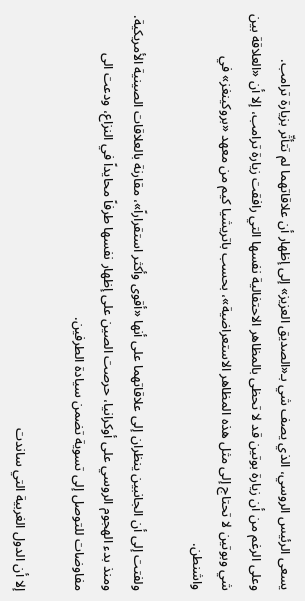يسعى الرئيس الروسي، الذي يصف شي بـ«الصديق العزيز» إلى إظهار أن علاقاتهما لم تتأثّر بزيارة ترامب.
وعلى الرغم من أن زيارة بوتين قد لا تحظى بالمظاهر الاحتفالية نفسها التي رافقت زيارة ترامب، إلا أن «العلاقة بين شي وبوتين لا تحتاج إلى مثل هذه المظاهر الاستعراضية»، بحسب باتريشيا كيم من معهد «بروكينغز» في واشنطن.

ولفتت إلى أن الجانبين ينظران إلى علاقاتهما على أنها «أقوى وأكثر استقراراً»، مقارنة بالعلاقات الصينية الأمريكية.
ومنذ بدء الهجوم الروسي على أوكرانيا، حرصت الصين على إظهار نفسها طرفاً محايداً في النزاع، ودعت الى مفاوضات للتوصل إلى تسوية تضمن سيادة الطرفين.

إلا أن الدول الغربية التي ساندت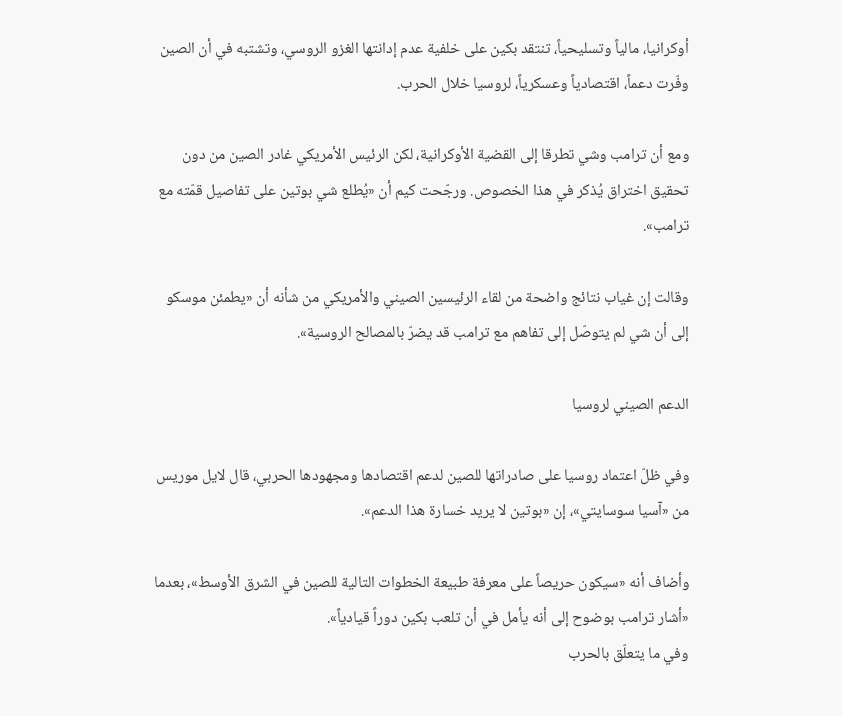أوكرانيا، مالياً وتسليحياً، تنتقد بكين على خلفية عدم إدانتها الغزو الروسي، وتشتبه في أن الصين وفّرت دعماً، اقتصادياً وعسكرياً، لروسيا خلال الحرب.

ومع أن ترامب وشي تطرقا إلى القضية الأوكرانية، لكن الرئيس الأمريكي غادر الصين من دون تحقيق اختراق يُذكر في هذا الخصوص. ورجّحت كيم أن «يُطلع شي بوتين على تفاصيل قمّته مع ترامب».

وقالت إن غياب نتائج واضحة من لقاء الرئيسين الصيني والأمريكي من شأنه أن «يطمئن موسكو إلى أن شي لم يتوصّل إلى تفاهم مع ترامب قد يضرّ بالمصالح الروسية».

الدعم الصيني لروسيا

وفي ظلّ اعتماد روسيا على صادراتها للصين لدعم اقتصادها ومجهودها الحربي، قال لايل موريس من «آسيا سوسايتي»، إن «بوتين لا يريد خسارة هذا الدعم».

وأضاف أنه «سيكون حريصاً على معرفة طبيعة الخطوات التالية للصين في الشرق الأوسط»، بعدما «أشار ترامب بوضوح إلى أنه يأمل في أن تلعب بكين دوراً قيادياً».
وفي ما يتعلّق بالحرب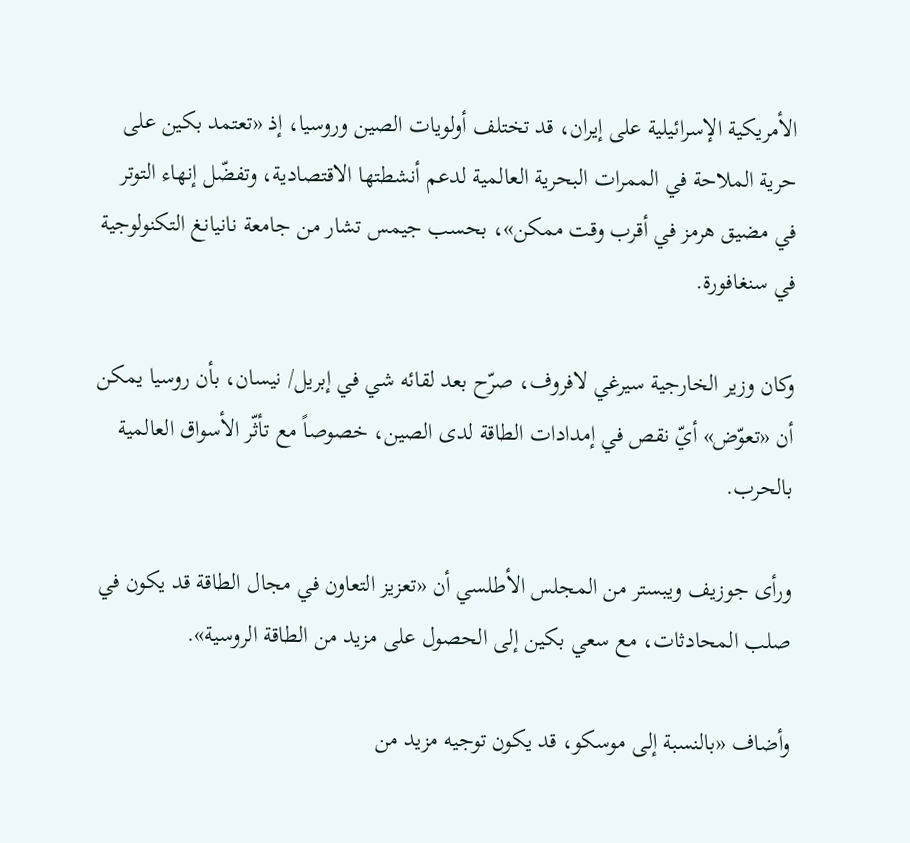الأمريكية الإسرائيلية على إيران، قد تختلف أولويات الصين وروسيا، إذ «تعتمد بكين على حرية الملاحة في الممرات البحرية العالمية لدعم أنشطتها الاقتصادية، وتفضّل إنهاء التوتر في مضيق هرمز في أقرب وقت ممكن»، بحسب جيمس تشار من جامعة نانيانغ التكنولوجية في سنغافورة.

وكان وزير الخارجية سيرغي لافروف، صرّح بعد لقائه شي في إبريل/ نيسان، بأن روسيا يمكن أن «تعوّض» أيّ نقص في إمدادات الطاقة لدى الصين، خصوصاً مع تأثّر الأسواق العالمية بالحرب.

ورأى جوزيف ويبستر من المجلس الأطلسي أن «تعزيز التعاون في مجال الطاقة قد يكون في صلب المحادثات، مع سعي بكين إلى الحصول على مزيد من الطاقة الروسية».

وأضاف «بالنسبة إلى موسكو، قد يكون توجيه مزيد من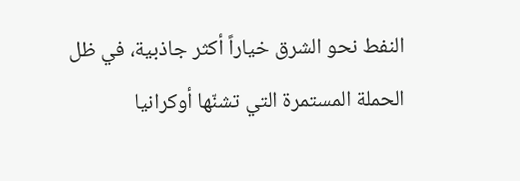النفط نحو الشرق خياراً أكثر جاذبية، في ظل الحملة المستمرة التي تشنّها أوكرانيا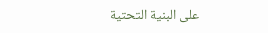على البنية التحتية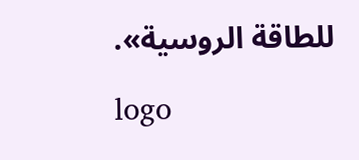للطاقة الروسية».

logo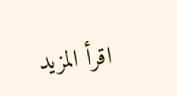اقرأ المزيد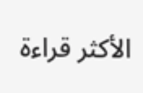الأكثر قراءة